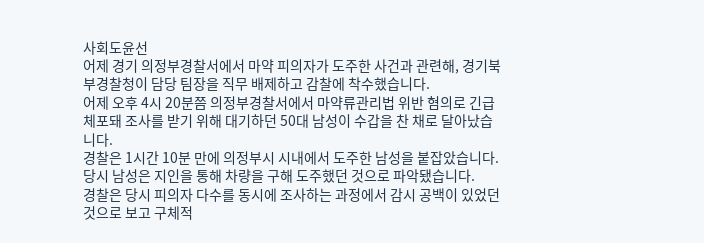사회도윤선
어제 경기 의정부경찰서에서 마약 피의자가 도주한 사건과 관련해, 경기북부경찰청이 담당 팀장을 직무 배제하고 감찰에 착수했습니다.
어제 오후 4시 20분쯤 의정부경찰서에서 마약류관리법 위반 혐의로 긴급체포돼 조사를 받기 위해 대기하던 50대 남성이 수갑을 찬 채로 달아났습니다.
경찰은 1시간 10분 만에 의정부시 시내에서 도주한 남성을 붙잡았습니다.
당시 남성은 지인을 통해 차량을 구해 도주했던 것으로 파악됐습니다.
경찰은 당시 피의자 다수를 동시에 조사하는 과정에서 감시 공백이 있었던 것으로 보고 구체적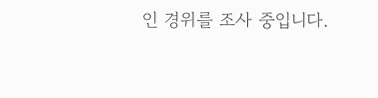인 경위를 조사 중입니다.